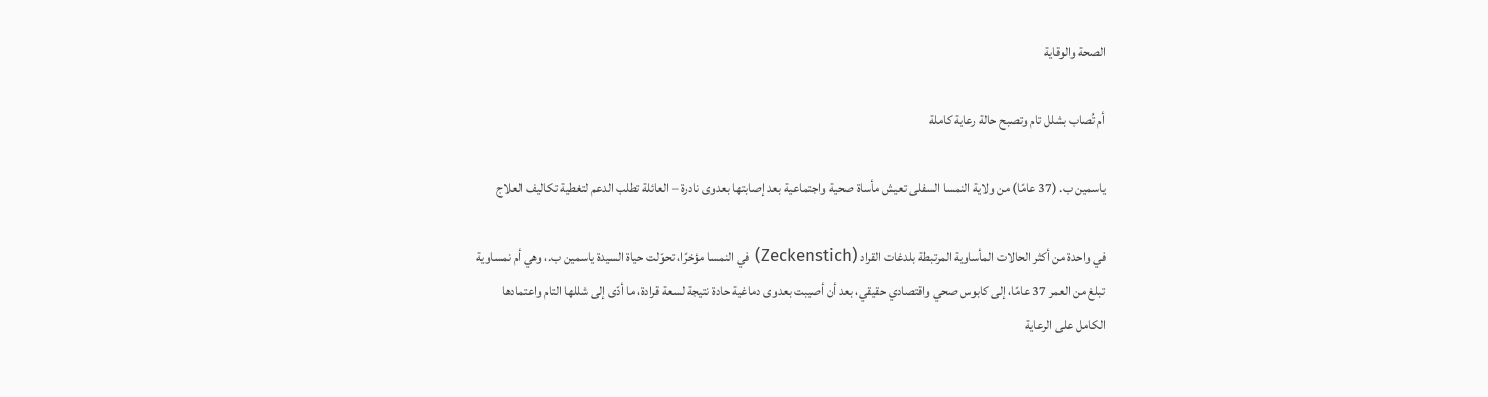الصحة والوقاية

أم تُصاب بشلل تام وتصبح حالة رعاية كاملة

ياسمين ب. (37 عامًا) من ولاية النمسا السفلى تعيش مأساة صحية واجتماعية بعد إصابتها بعدوى نادرة – العائلة تطلب الدعم لتغطية تكاليف العلاج

في واحدة من أكثر الحالات المأساوية المرتبطة بلدغات القراد (Zeckenstich) في النمسا مؤخرًا، تحوّلت حياة السيدة ياسمين ب.، وهي أم نمساوية تبلغ من العمر 37 عامًا، إلى كابوس صحي واقتصادي حقيقي، بعد أن أصيبت بعدوى دماغية حادة نتيجة لسعة قرادة، ما أدّى إلى شللها التام واعتمادها الكامل على الرعاية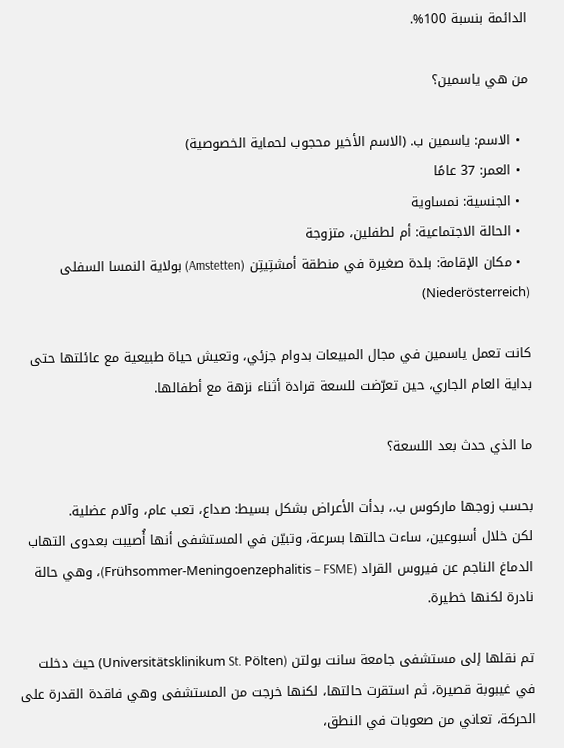الدائمة بنسبة 100%.

من هي ياسمين؟

  • الاسم: ياسمين ب. (الاسم الأخير محجوب لحماية الخصوصية)
  • العمر: 37 عامًا
  • الجنسية: نمساوية
  • الحالة الاجتماعية: أم لطفلين، متزوجة
  • مكان الإقامة: بلدة صغيرة في منطقة أمشتِيتِن (Amstetten) بولاية النمسا السفلى (Niederösterreich)

كانت تعمل ياسمين في مجال المبيعات بدوام جزئي، وتعيش حياة طبيعية مع عائلتها حتى بداية العام الجاري، حين تعرّضت للسعة قرادة أثناء نزهة مع أطفالها.

ما الذي حدث بعد اللسعة؟

بحسب زوجها ماركوس ب.، بدأت الأعراض بشكل بسيط: صداع، تعب عام، وآلام عضلية.
لكن خلال أسبوعين، ساءت حالتها بسرعة، وتبيّن في المستشفى أنها أُصيبت بعدوى التهاب الدماغ الناجم عن فيروس القراد (Frühsommer-Meningoenzephalitis – FSME)، وهي حالة نادرة لكنها خطيرة.

تم نقلها إلى مستشفى جامعة سانت بولتن (Universitätsklinikum St. Pölten) حيث دخلت في غيبوبة قصيرة، ثم استقرت حالتها، لكنها خرجت من المستشفى وهي فاقدة القدرة على الحركة، تعاني من صعوبات في النطق،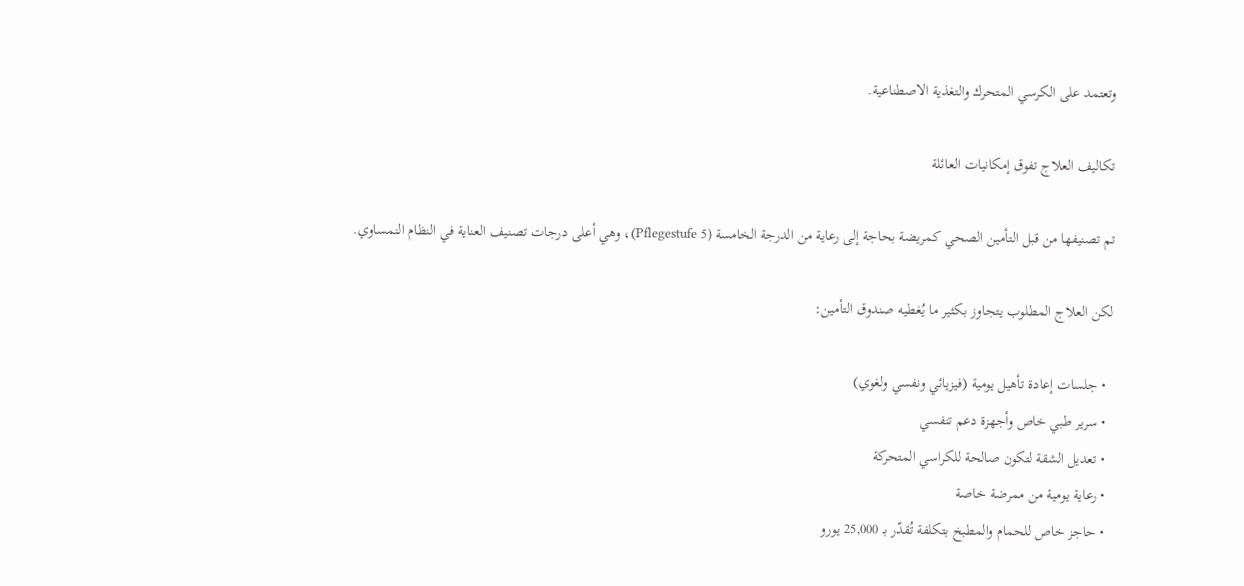وتعتمد على الكرسي المتحرك والتغذية الاصطناعية.

تكاليف العلاج تفوق إمكانيات العائلة

تم تصنيفها من قبل التأمين الصحي كمريضة بحاجة إلى رعاية من الدرجة الخامسة (Pflegestufe 5)، وهي أعلى درجات تصنيف العناية في النظام النمساوي.

لكن العلاج المطلوب يتجاوز بكثير ما يُغطيه صندوق التأمين:

  • جلسات إعادة تأهيل يومية (فيزيائي ونفسي ولغوي)
  • سرير طبي خاص وأجهزة دعم تنفسي
  • تعديل الشقة لتكون صالحة للكراسي المتحركة
  • رعاية يومية من ممرضة خاصة
  • حاجز خاص للحمام والمطبخ بتكلفة تُقدّر بـ 25,000 يورو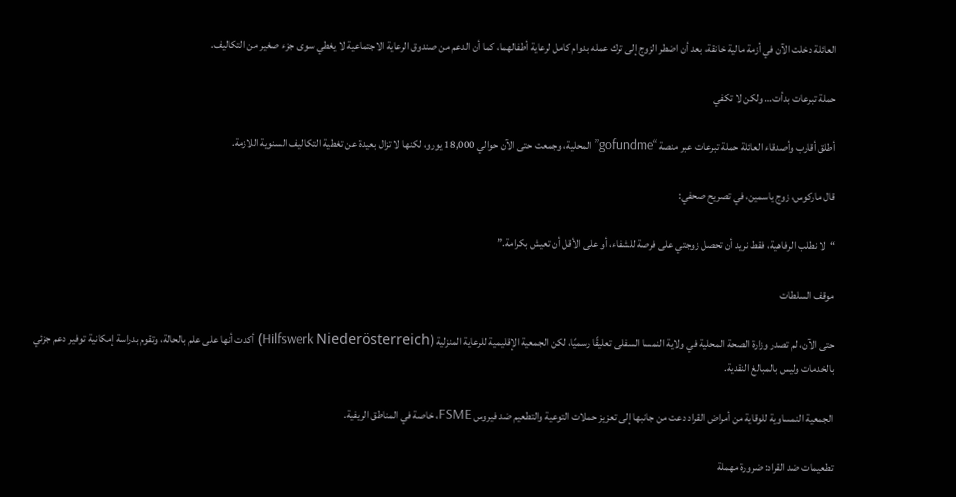العائلة دخلت الآن في أزمة مالية خانقة، بعد أن اضطر الزوج إلى ترك عمله بدوام كامل لرعاية أطفالهما، كما أن الدعم من صندوق الرعاية الاجتماعية لا يغطي سوى جزء صغير من التكاليف.

حملة تبرعات بدأت… ولكن لا تكفي

أطلق أقارب وأصدقاء العائلة حملة تبرعات عبر منصة “gofundme” المحلية، وجمعت حتى الآن حوالي 18,000 يورو، لكنها لا تزال بعيدة عن تغطية التكاليف السنوية اللازمة.

قال ماركوس، زوج ياسمين، في تصريح صحفي:

“لا نطلب الرفاهية، فقط نريد أن تحصل زوجتي على فرصة للشفاء، أو على الأقل أن تعيش بكرامة.”

موقف السلطات

حتى الآن، لم تصدر وزارة الصحة المحلية في ولاية النمسا السفلى تعليقًا رسميًا، لكن الجمعية الإقليمية للرعاية المنزلية (Hilfswerk Niederösterreich) أكدت أنها على علم بالحالة، وتقوم بدراسة إمكانية توفير دعم جزئي بالخدمات وليس بالمبالغ النقدية.

الجمعية النمساوية للوقاية من أمراض القراد دعت من جانبها إلى تعزيز حملات التوعية والتطعيم ضد فيروس FSME، خاصة في المناطق الريفية.

تطعيمات ضد القراد: ضرورة مهملة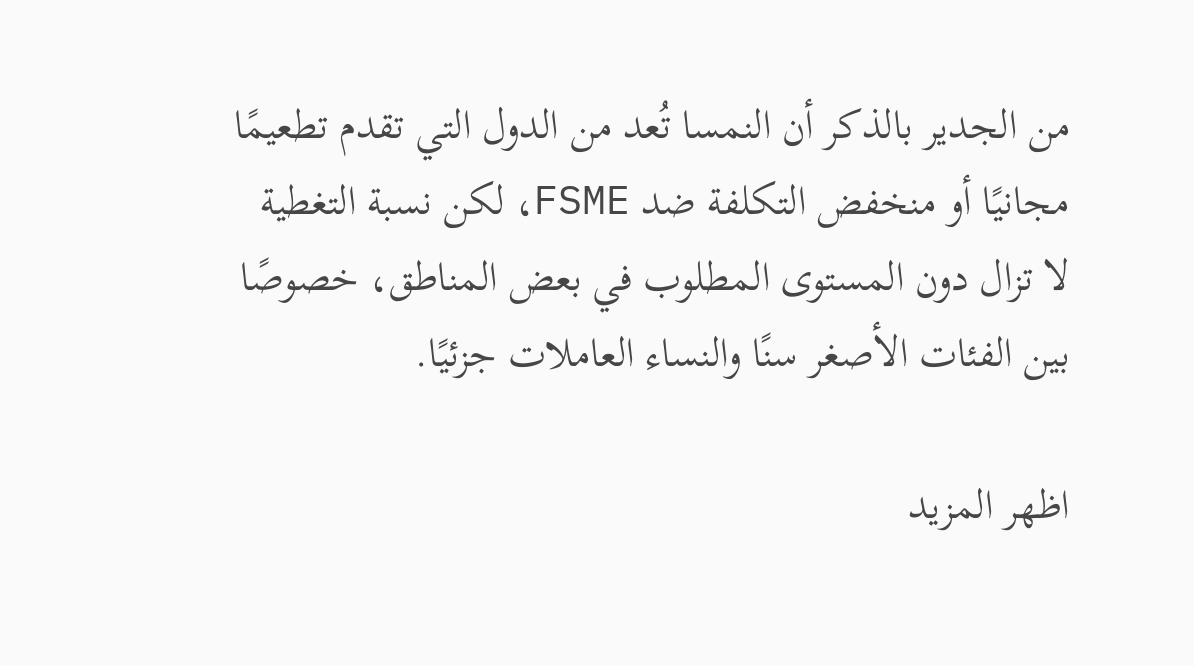من الجدير بالذكر أن النمسا تُعد من الدول التي تقدم تطعيمًا مجانيًا أو منخفض التكلفة ضد FSME، لكن نسبة التغطية لا تزال دون المستوى المطلوب في بعض المناطق، خصوصًا بين الفئات الأصغر سنًا والنساء العاملات جزئيًا.

اظهر المزيد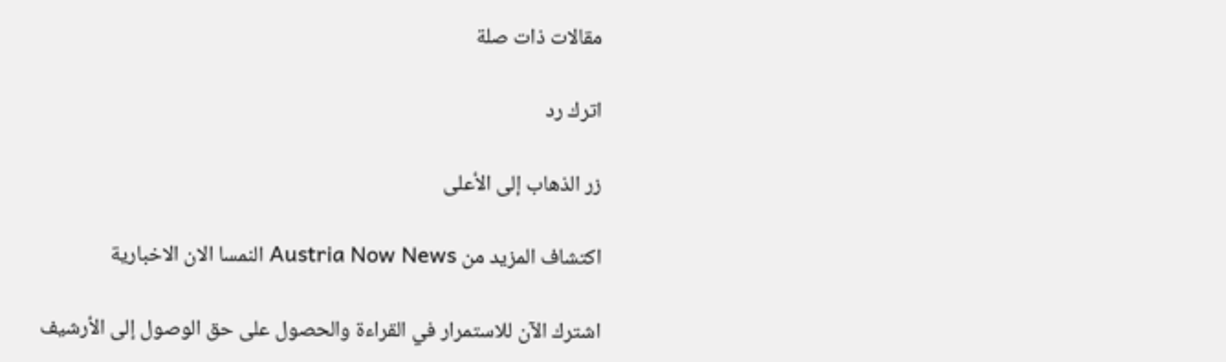مقالات ذات صلة

اترك رد

زر الذهاب إلى الأعلى

اكتشاف المزيد من Austria Now News النمسا الان الاخبارية

اشترك الآن للاستمرار في القراءة والحصول على حق الوصول إلى الأرشيف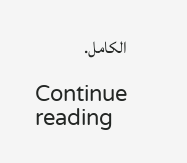الكامل.

Continue reading